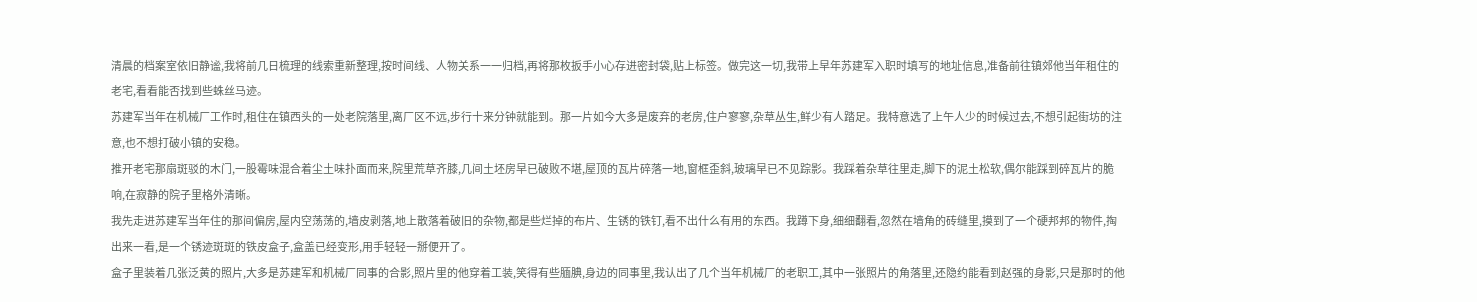清晨的档案室依旧静谧,我将前几日梳理的线索重新整理,按时间线、人物关系一一归档,再将那枚扳手小心存进密封袋,贴上标签。做完这一切,我带上早年苏建军入职时填写的地址信息,准备前往镇郊他当年租住的老宅,看看能否找到些蛛丝马迹。
苏建军当年在机械厂工作时,租住在镇西头的一处老院落里,离厂区不远,步行十来分钟就能到。那一片如今大多是废弃的老房,住户寥寥,杂草丛生,鲜少有人踏足。我特意选了上午人少的时候过去,不想引起街坊的注意,也不想打破小镇的安稳。
推开老宅那扇斑驳的木门,一股霉味混合着尘土味扑面而来,院里荒草齐膝,几间土坯房早已破败不堪,屋顶的瓦片碎落一地,窗框歪斜,玻璃早已不见踪影。我踩着杂草往里走,脚下的泥土松软,偶尔能踩到碎瓦片的脆响,在寂静的院子里格外清晰。
我先走进苏建军当年住的那间偏房,屋内空荡荡的,墙皮剥落,地上散落着破旧的杂物,都是些烂掉的布片、生锈的铁钉,看不出什么有用的东西。我蹲下身,细细翻看,忽然在墙角的砖缝里,摸到了一个硬邦邦的物件,掏出来一看,是一个锈迹斑斑的铁皮盒子,盒盖已经变形,用手轻轻一掰便开了。
盒子里装着几张泛黄的照片,大多是苏建军和机械厂同事的合影,照片里的他穿着工装,笑得有些腼腆,身边的同事里,我认出了几个当年机械厂的老职工,其中一张照片的角落里,还隐约能看到赵强的身影,只是那时的他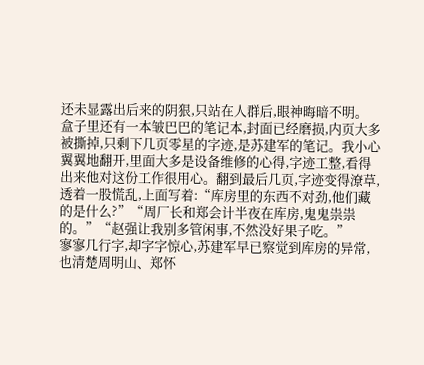还未显露出后来的阴狠,只站在人群后,眼神晦暗不明。
盒子里还有一本皱巴巴的笔记本,封面已经磨损,内页大多被撕掉,只剩下几页零星的字迹,是苏建军的笔记。我小心翼翼地翻开,里面大多是设备维修的心得,字迹工整,看得出来他对这份工作很用心。翻到最后几页,字迹变得潦草,透着一股慌乱,上面写着:“库房里的东西不对劲,他们藏的是什么?”“周厂长和郑会计半夜在库房,鬼鬼祟祟的。”“赵强让我别多管闲事,不然没好果子吃。”
寥寥几行字,却字字惊心,苏建军早已察觉到库房的异常,也清楚周明山、郑怀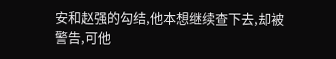安和赵强的勾结,他本想继续查下去,却被警告,可他